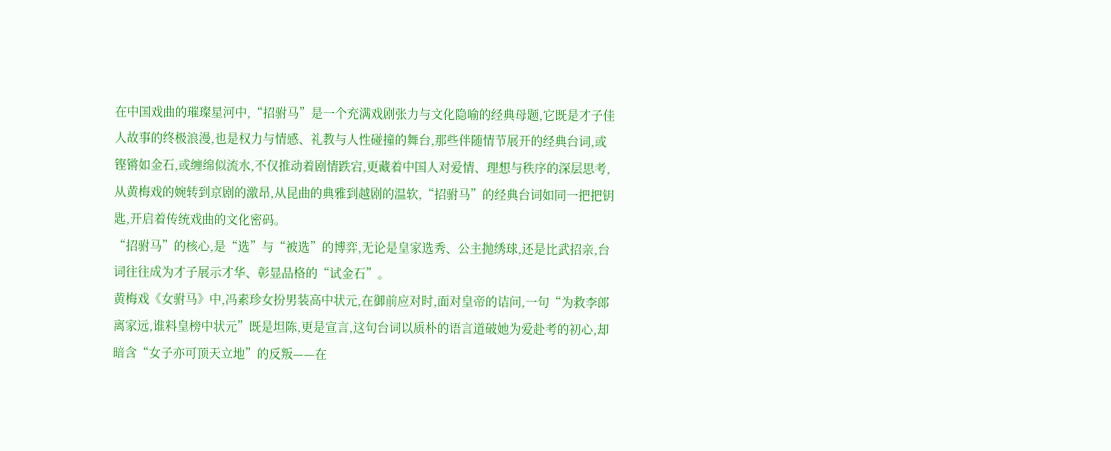在中国戏曲的璀璨星河中,“招驸马”是一个充满戏剧张力与文化隐喻的经典母题,它既是才子佳人故事的终极浪漫,也是权力与情感、礼教与人性碰撞的舞台,那些伴随情节展开的经典台词,或铿锵如金石,或缠绵似流水,不仅推动着剧情跌宕,更藏着中国人对爱情、理想与秩序的深层思考,从黄梅戏的婉转到京剧的激昂,从昆曲的典雅到越剧的温软,“招驸马”的经典台词如同一把把钥匙,开启着传统戏曲的文化密码。
“招驸马”的核心,是“选”与“被选”的博弈,无论是皇家选秀、公主抛绣球,还是比武招亲,台词往往成为才子展示才华、彰显品格的“试金石”。
黄梅戏《女驸马》中,冯素珍女扮男装高中状元,在御前应对时,面对皇帝的诘问,一句“为救李郎离家远,谁料皇榜中状元”既是坦陈,更是宣言,这句台词以质朴的语言道破她为爱赴考的初心,却暗含“女子亦可顶天立地”的反叛——在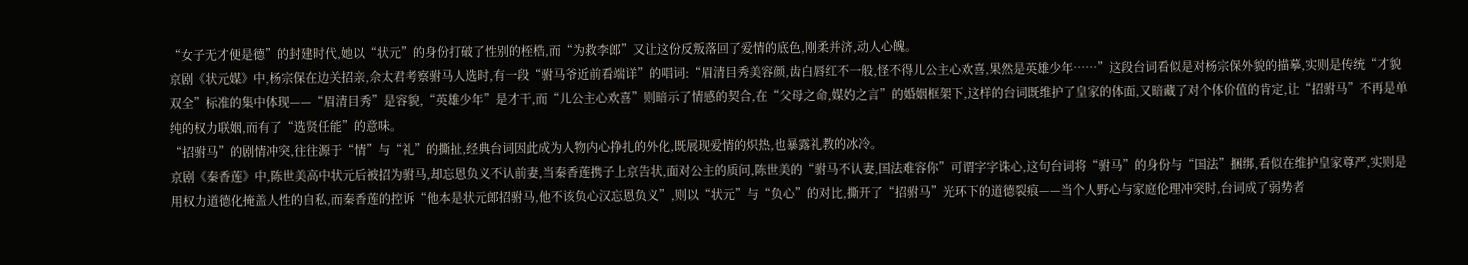“女子无才便是德”的封建时代,她以“状元”的身份打破了性别的桎梏,而“为救李郎”又让这份反叛落回了爱情的底色,刚柔并济,动人心魄。
京剧《状元媒》中,杨宗保在边关招亲,佘太君考察驸马人选时,有一段“驸马爷近前看端详”的唱词:“眉清目秀美容颜,齿白唇红不一般,怪不得儿公主心欢喜,果然是英雄少年……”这段台词看似是对杨宗保外貌的描摹,实则是传统“才貌双全”标准的集中体现——“眉清目秀”是容貌,“英雄少年”是才干,而“儿公主心欢喜”则暗示了情感的契合,在“父母之命,媒妁之言”的婚姻框架下,这样的台词既维护了皇家的体面,又暗藏了对个体价值的肯定,让“招驸马”不再是单纯的权力联姻,而有了“选贤任能”的意味。
“招驸马”的剧情冲突,往往源于“情”与“礼”的撕扯,经典台词因此成为人物内心挣扎的外化,既展现爱情的炽热,也暴露礼教的冰冷。
京剧《秦香莲》中,陈世美高中状元后被招为驸马,却忘恩负义不认前妻,当秦香莲携子上京告状,面对公主的质问,陈世美的“驸马不认妻,国法难容你”可谓字字诛心,这句台词将“驸马”的身份与“国法”捆绑,看似在维护皇家尊严,实则是用权力道德化掩盖人性的自私,而秦香莲的控诉“他本是状元郎招驸马,他不该负心汉忘恩负义”,则以“状元”与“负心”的对比,撕开了“招驸马”光环下的道德裂痕——当个人野心与家庭伦理冲突时,台词成了弱势者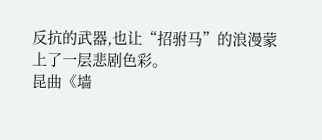反抗的武器,也让“招驸马”的浪漫蒙上了一层悲剧色彩。
昆曲《墙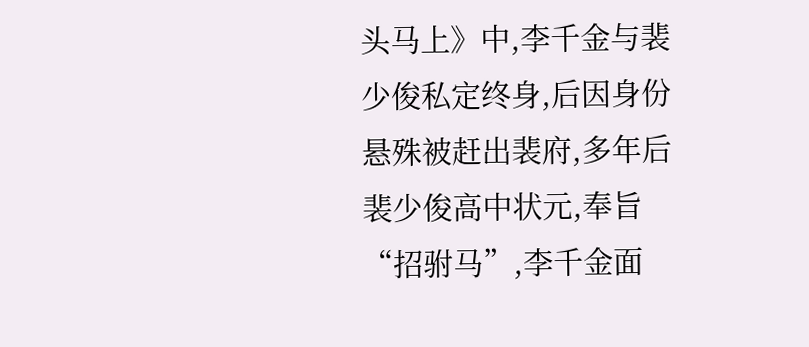头马上》中,李千金与裴少俊私定终身,后因身份悬殊被赶出裴府,多年后裴少俊高中状元,奉旨“招驸马”,李千金面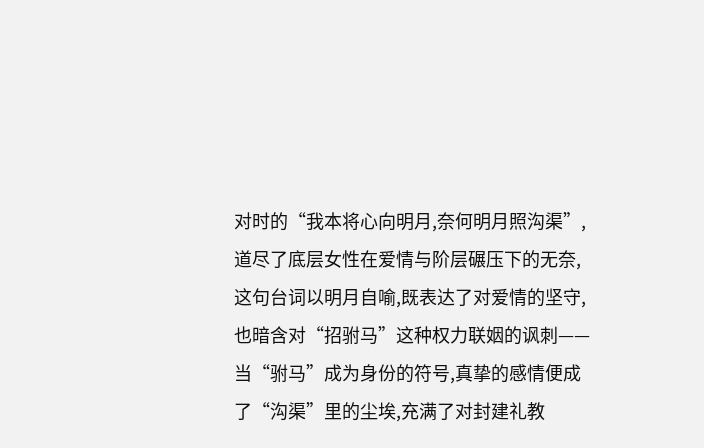对时的“我本将心向明月,奈何明月照沟渠”,道尽了底层女性在爱情与阶层碾压下的无奈,这句台词以明月自喻,既表达了对爱情的坚守,也暗含对“招驸马”这种权力联姻的讽刺——当“驸马”成为身份的符号,真挚的感情便成了“沟渠”里的尘埃,充满了对封建礼教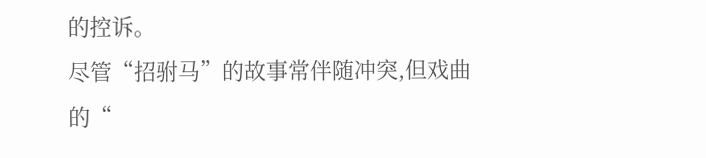的控诉。
尽管“招驸马”的故事常伴随冲突,但戏曲的“